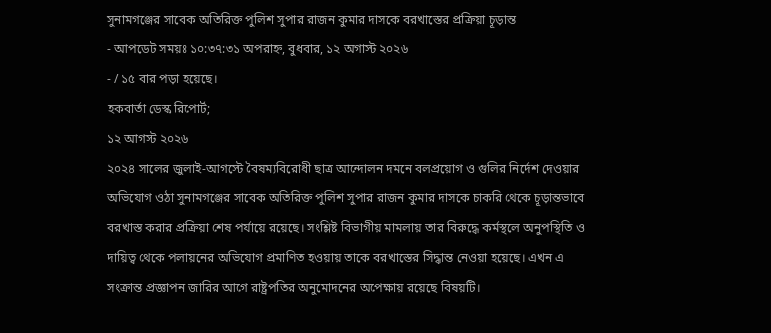সুনামগঞ্জের সাবেক অতিরিক্ত পুলিশ সুপার রাজন কুমার দাসকে বরখাস্তের প্রক্রিয়া চূড়ান্ত
- আপডেট সময়ঃ ১০:৩৭:৩১ অপরাহ্ন, বুধবার, ১২ অগাস্ট ২০২৬
- / ১৫ বার পড়া হয়েছে।
হকবার্তা ডেস্ক রিপোর্ট;
১২ আগস্ট ২০২৬
২০২৪ সালের জুলাই-আগস্টে বৈষম্যবিরোধী ছাত্র আন্দোলন দমনে বলপ্রয়োগ ও গুলির নির্দেশ দেওয়ার অভিযোগ ওঠা সুনামগঞ্জের সাবেক অতিরিক্ত পুলিশ সুপার রাজন কুমার দাসকে চাকরি থেকে চূড়ান্তভাবে বরখাস্ত করার প্রক্রিয়া শেষ পর্যায়ে রয়েছে। সংশ্লিষ্ট বিভাগীয় মামলায় তার বিরুদ্ধে কর্মস্থলে অনুপস্থিতি ও দায়িত্ব থেকে পলায়নের অভিযোগ প্রমাণিত হওয়ায় তাকে বরখাস্তের সিদ্ধান্ত নেওয়া হয়েছে। এখন এ সংক্রান্ত প্রজ্ঞাপন জারির আগে রাষ্ট্রপতির অনুমোদনের অপেক্ষায় রয়েছে বিষয়টি।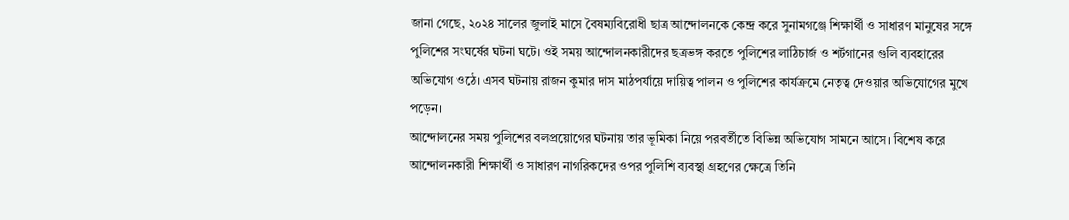জানা গেছে, ২০২৪ সালের জুলাই মাসে বৈষম্যবিরোধী ছাত্র আন্দোলনকে কেন্দ্র করে সুনামগঞ্জে শিক্ষার্থী ও সাধারণ মানুষের সঙ্গে পুলিশের সংঘর্ষের ঘটনা ঘটে। ওই সময় আন্দোলনকারীদের ছত্রভঙ্গ করতে পুলিশের লাঠিচার্জ ও শর্টগানের গুলি ব্যবহারের অভিযোগ ওঠে। এসব ঘটনায় রাজন কুমার দাস মাঠপর্যায়ে দায়িত্ব পালন ও পুলিশের কার্যক্রমে নেতৃত্ব দেওয়ার অভিযোগের মুখে পড়েন।
আন্দোলনের সময় পুলিশের বলপ্রয়োগের ঘটনায় তার ভূমিকা নিয়ে পরবর্তীতে বিভিন্ন অভিযোগ সামনে আসে। বিশেষ করে আন্দোলনকারী শিক্ষার্থী ও সাধারণ নাগরিকদের ওপর পুলিশি ব্যবস্থা গ্রহণের ক্ষেত্রে তিনি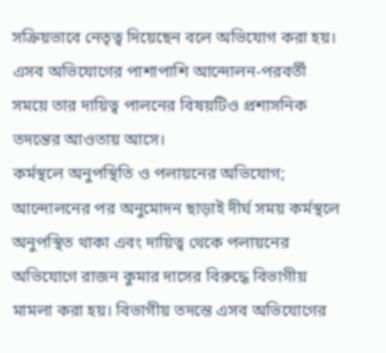সক্রিয়ভাবে নেতৃত্ব দিয়েছেন বলে অভিযোগ করা হয়। এসব অভিযোগের পাশাপাশি আন্দোলন-পরবর্তী সময়ে তার দায়িত্ব পালনের বিষয়টিও প্রশাসনিক তদন্তের আওতায় আসে।
কর্মস্থলে অনুপস্থিতি ও পলায়নের অভিযোগ;
আন্দোলনের পর অনুমোদন ছাড়াই দীর্ঘ সময় কর্মস্থলে অনুপস্থিত থাকা এবং দায়িত্ব থেকে পলায়নের অভিযোগে রাজন কুমার দাসের বিরুদ্ধে বিভাগীয় মামলা করা হয়। বিভাগীয় তদন্তে এসব অভিযোগের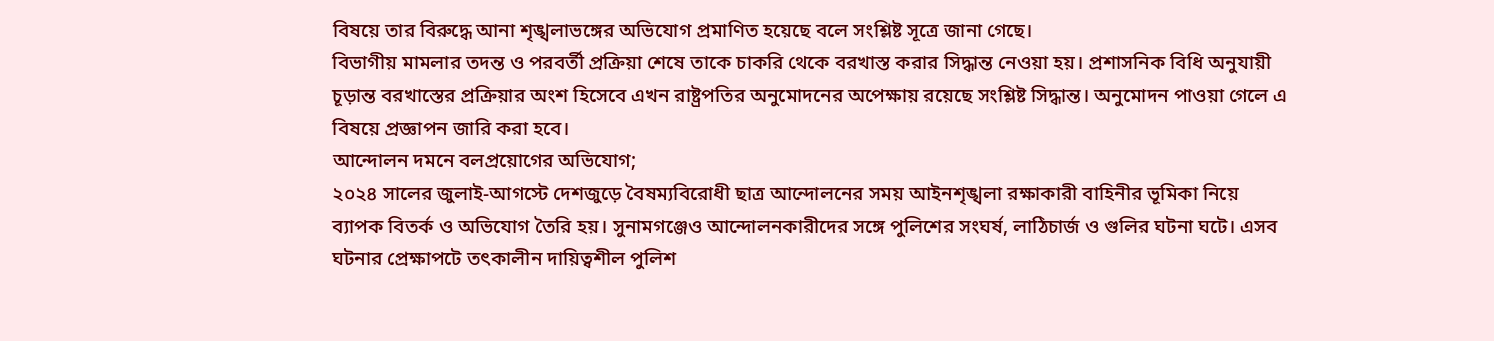বিষয়ে তার বিরুদ্ধে আনা শৃঙ্খলাভঙ্গের অভিযোগ প্রমাণিত হয়েছে বলে সংশ্লিষ্ট সূত্রে জানা গেছে।
বিভাগীয় মামলার তদন্ত ও পরবর্তী প্রক্রিয়া শেষে তাকে চাকরি থেকে বরখাস্ত করার সিদ্ধান্ত নেওয়া হয়। প্রশাসনিক বিধি অনুযায়ী চূড়ান্ত বরখাস্তের প্রক্রিয়ার অংশ হিসেবে এখন রাষ্ট্রপতির অনুমোদনের অপেক্ষায় রয়েছে সংশ্লিষ্ট সিদ্ধান্ত। অনুমোদন পাওয়া গেলে এ বিষয়ে প্রজ্ঞাপন জারি করা হবে।
আন্দোলন দমনে বলপ্রয়োগের অভিযোগ;
২০২৪ সালের জুলাই-আগস্টে দেশজুড়ে বৈষম্যবিরোধী ছাত্র আন্দোলনের সময় আইনশৃঙ্খলা রক্ষাকারী বাহিনীর ভূমিকা নিয়ে ব্যাপক বিতর্ক ও অভিযোগ তৈরি হয়। সুনামগঞ্জেও আন্দোলনকারীদের সঙ্গে পুলিশের সংঘর্ষ, লাঠিচার্জ ও গুলির ঘটনা ঘটে। এসব ঘটনার প্রেক্ষাপটে তৎকালীন দায়িত্বশীল পুলিশ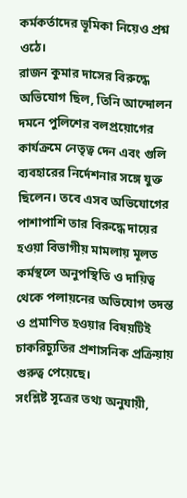কর্মকর্তাদের ভূমিকা নিয়েও প্রশ্ন ওঠে।
রাজন কুমার দাসের বিরুদ্ধে অভিযোগ ছিল, তিনি আন্দোলন দমনে পুলিশের বলপ্রয়োগের কার্যক্রমে নেতৃত্ব দেন এবং গুলি ব্যবহারের নির্দেশনার সঙ্গে যুক্ত ছিলেন। তবে এসব অভিযোগের পাশাপাশি তার বিরুদ্ধে দায়ের হওয়া বিভাগীয় মামলায় মূলত কর্মস্থলে অনুপস্থিতি ও দায়িত্ব থেকে পলায়নের অভিযোগ তদন্ত ও প্রমাণিত হওয়ার বিষয়টিই চাকরিচ্যুতির প্রশাসনিক প্রক্রিয়ায় গুরুত্ব পেয়েছে।
সংশ্লিষ্ট সূত্রের তথ্য অনুযায়ী,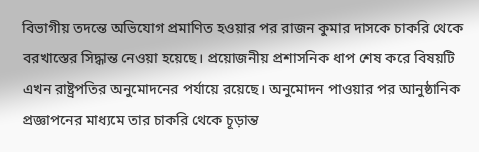বিভাগীয় তদন্তে অভিযোগ প্রমাণিত হওয়ার পর রাজন কুমার দাসকে চাকরি থেকে বরখাস্তের সিদ্ধান্ত নেওয়া হয়েছে। প্রয়োজনীয় প্রশাসনিক ধাপ শেষ করে বিষয়টি এখন রাষ্ট্রপতির অনুমোদনের পর্যায়ে রয়েছে। অনুমোদন পাওয়ার পর আনুষ্ঠানিক প্রজ্ঞাপনের মাধ্যমে তার চাকরি থেকে চূড়ান্ত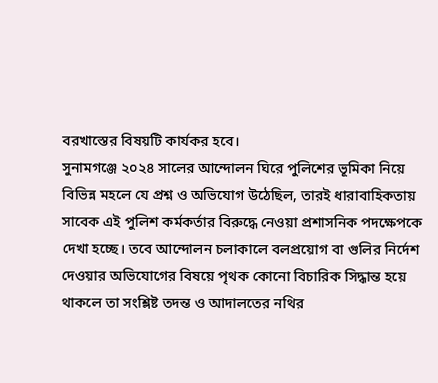বরখাস্তের বিষয়টি কার্যকর হবে।
সুনামগঞ্জে ২০২৪ সালের আন্দোলন ঘিরে পুলিশের ভূমিকা নিয়ে বিভিন্ন মহলে যে প্রশ্ন ও অভিযোগ উঠেছিল, তারই ধারাবাহিকতায় সাবেক এই পুলিশ কর্মকর্তার বিরুদ্ধে নেওয়া প্রশাসনিক পদক্ষেপকে দেখা হচ্ছে। তবে আন্দোলন চলাকালে বলপ্রয়োগ বা গুলির নির্দেশ দেওয়ার অভিযোগের বিষয়ে পৃথক কোনো বিচারিক সিদ্ধান্ত হয়ে থাকলে তা সংশ্লিষ্ট তদন্ত ও আদালতের নথির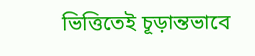ভিত্তিতেই চূড়ান্তভাবে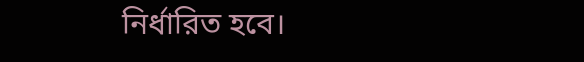নির্ধারিত হবে।